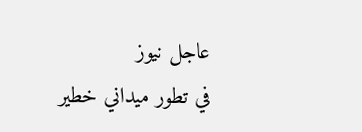عاجل نيوز
في تطور ميداني خطير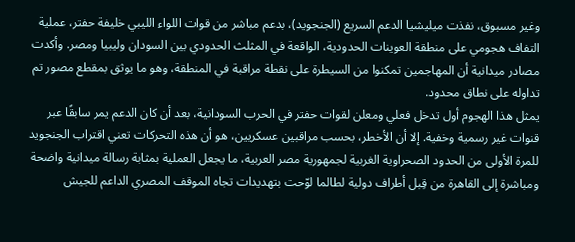وغير مسبوق، نفذت ميليشيا الدعم السريع (الجنجويد)، بدعم مباشر من قوات اللواء الليبي خليفة حفتر، عملية التفاف هجومي على منطقة العوينات الحدودية، الواقعة في المثلث الحدودي بين السودان وليبيا ومصر. وأكدت مصادر ميدانية أن المهاجمين تمكنوا من السيطرة على نقطة مراقبة في المنطقة، وهو ما يوثق بمقطع مصور تم تداوله على نطاق محدود.
يمثل هذا الهجوم أول تدخل فعلي ومعلن لقوات حفتر في الحرب السودانية، بعد أن كان الدعم يمر سابقًا عبر قنوات غير رسمية وخفية. إلا أن الأخطر، بحسب مراقبين عسكريين، هو أن هذه التحركات تعني اقتراب الجنجويد للمرة الأولى من الحدود الصحراوية الغربية لجمهورية مصر العربية، ما يجعل العملية بمثابة رسالة ميدانية واضحة ومباشرة إلى القاهرة من قِبل أطراف دولية لطالما لوّحت بتهديدات تجاه الموقف المصري الداعم للجيش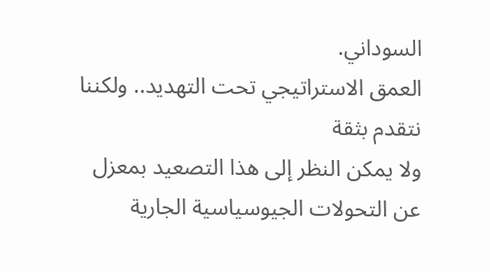السوداني.
العمق الاستراتيجي تحت التهديد.. ولكننا نتقدم بثقة
ولا يمكن النظر إلى هذا التصعيد بمعزل عن التحولات الجيوسياسية الجارية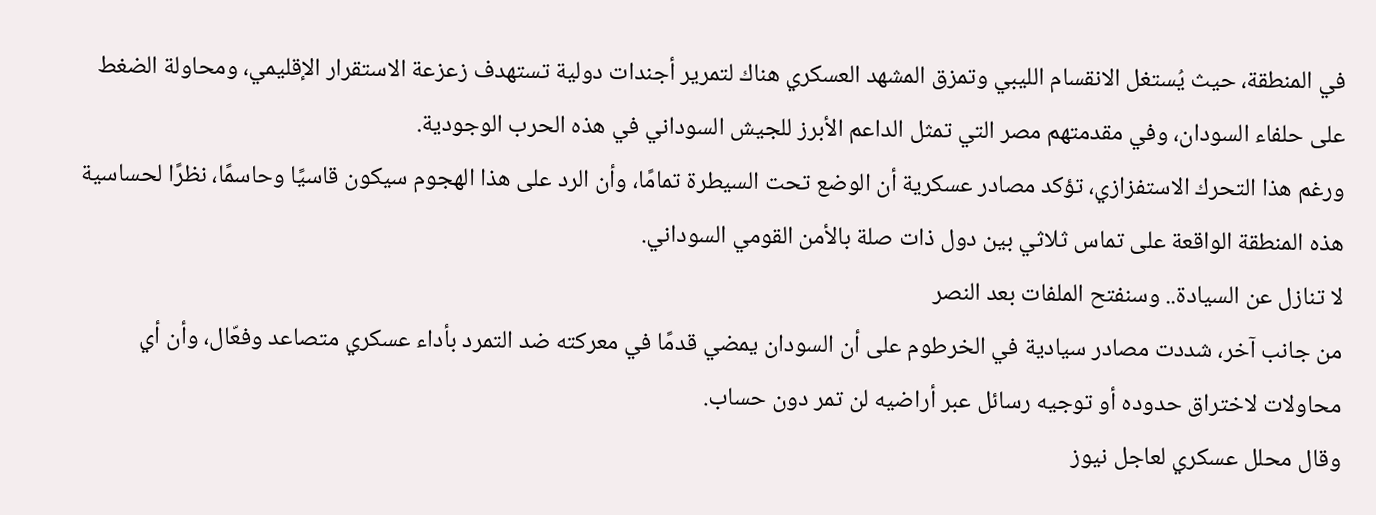في المنطقة، حيث يُستغل الانقسام الليبي وتمزق المشهد العسكري هناك لتمرير أجندات دولية تستهدف زعزعة الاستقرار الإقليمي، ومحاولة الضغط على حلفاء السودان، وفي مقدمتهم مصر التي تمثل الداعم الأبرز للجيش السوداني في هذه الحرب الوجودية.
ورغم هذا التحرك الاستفزازي، تؤكد مصادر عسكرية أن الوضع تحت السيطرة تمامًا، وأن الرد على هذا الهجوم سيكون قاسيًا وحاسمًا، نظرًا لحساسية هذه المنطقة الواقعة على تماس ثلاثي بين دول ذات صلة بالأمن القومي السوداني.
لا تنازل عن السيادة.. وسنفتح الملفات بعد النصر
من جانب آخر، شددت مصادر سيادية في الخرطوم على أن السودان يمضي قدمًا في معركته ضد التمرد بأداء عسكري متصاعد وفعّال، وأن أي محاولات لاختراق حدوده أو توجيه رسائل عبر أراضيه لن تمر دون حساب.
وقال محلل عسكري لعاجل نيوز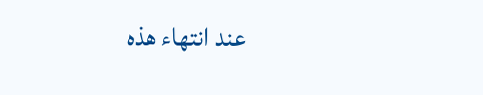عند انتهاء هذه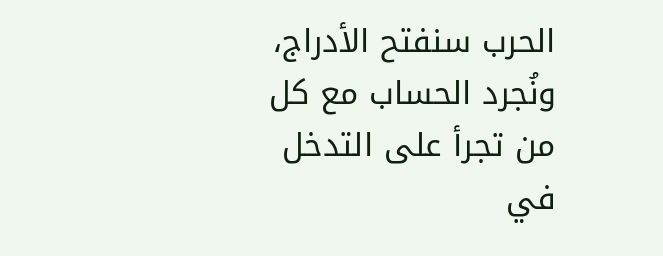الحرب سنفتح الأدراج، ونُجرد الحساب مع كل من تجرأ على التدخل في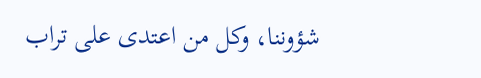شؤوننا، وكل من اعتدى على تراب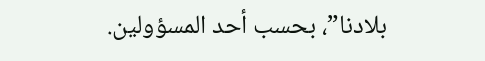بلادنا”، بحسب أحد المسؤولين.